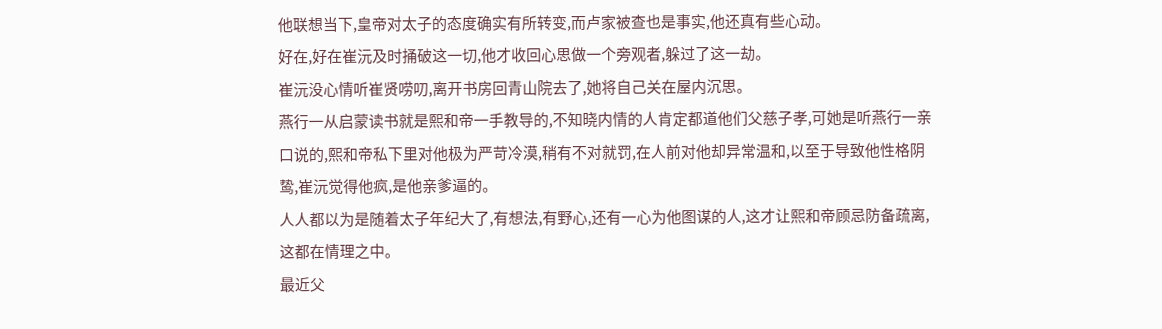他联想当下,皇帝对太子的态度确实有所转变,而卢家被查也是事实,他还真有些心动。
好在,好在崔沅及时捅破这一切,他才收回心思做一个旁观者,躲过了这一劫。
崔沅没心情听崔贤唠叨,离开书房回青山院去了,她将自己关在屋内沉思。
燕行一从启蒙读书就是熙和帝一手教导的,不知晓内情的人肯定都道他们父慈子孝,可她是听燕行一亲口说的,熙和帝私下里对他极为严苛冷漠,稍有不对就罚,在人前对他却异常温和,以至于导致他性格阴鸷,崔沅觉得他疯,是他亲爹逼的。
人人都以为是随着太子年纪大了,有想法,有野心,还有一心为他图谋的人,这才让熙和帝顾忌防备疏离,这都在情理之中。
最近父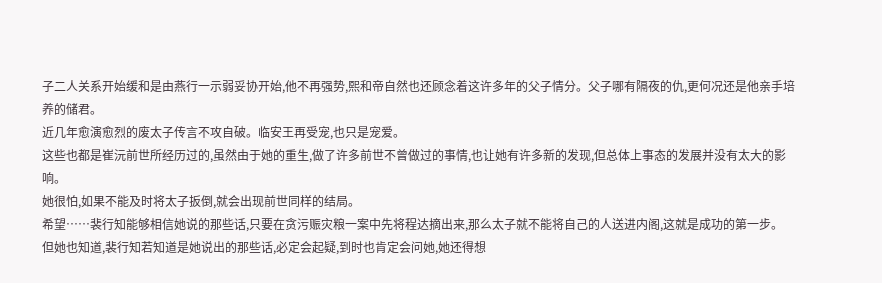子二人关系开始缓和是由燕行一示弱妥协开始,他不再强势,熙和帝自然也还顾念着这许多年的父子情分。父子哪有隔夜的仇,更何况还是他亲手培养的储君。
近几年愈演愈烈的废太子传言不攻自破。临安王再受宠,也只是宠爱。
这些也都是崔沅前世所经历过的,虽然由于她的重生,做了许多前世不曾做过的事情,也让她有许多新的发现,但总体上事态的发展并没有太大的影响。
她很怕,如果不能及时将太子扳倒,就会出现前世同样的结局。
希望……裴行知能够相信她说的那些话,只要在贪污赈灾粮一案中先将程达摘出来,那么太子就不能将自己的人送进内阁,这就是成功的第一步。
但她也知道,裴行知若知道是她说出的那些话,必定会起疑,到时也肯定会问她,她还得想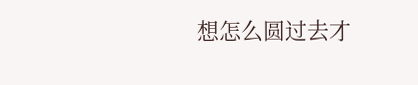想怎么圆过去才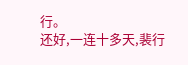行。
还好,一连十多天,裴行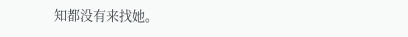知都没有来找她。